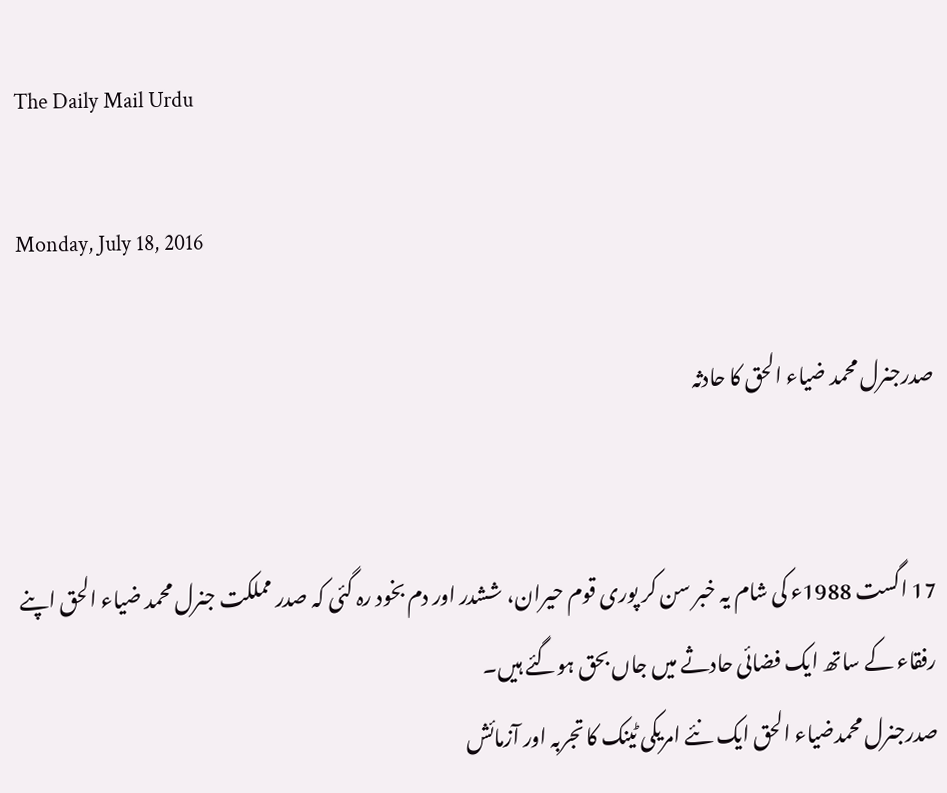The Daily Mail Urdu

Monday, July 18, 2016

صدرجنرل محمد ضیاء الحق کا حادثہ


17 اگست 1988ء کی شام یہ خبر سن کر پوری قوم حیران، ششدر اور دم بخود رہ گئی کہ صدر مملکت جنرل محمد ضیاء الحق اپنے رفقاء کے ساتھ ایک فضائی حادثے میں جاں بحق ہوگئے ہیں۔
صدرجنرل محمدضیاء الحق ایک نئے امریکی ٹینک کا تجربہ اور آزمائش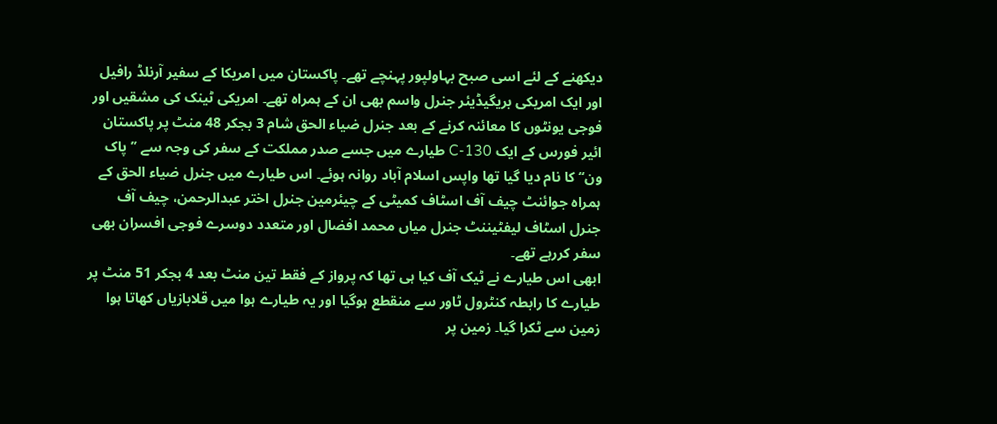دیکھنے کے لئے اسی صبح بہاولپور پہنچے تھے۔ پاکستان میں امریکا کے سفیر آرنلڈ رافیل اور ایک امریکی بریگیڈیئر جنرل واسم بھی ان کے ہمراہ تھے۔ امریکی ٹینک کی مشقیں اور فوجی یونٹوں کا معائنہ کرنے کے بعد جنرل ضیاء الحق شام 3 بجکر 48 منٹ پر پاکستان ائیر فورس کے ایک C-130 طیارے میں جسے صدر مملکت کے سفر کی وجہ سے ’’پاک ون‘‘ کا نام دیا گیا تھا واپس اسلام آباد روانہ ہوئے۔ اس طیارے میں جنرل ضیاء الحق کے ہمراہ جوائنٹ چیف آف اسٹاف کمیٹی کے چیئرمین جنرل اختر عبدالرحمن، چیف آف جنرل اسٹاف لیفٹیننٹ جنرل میاں محمد افضال اور متعدد دوسرے فوجی افسران بھی سفر کررہے تھے۔
ابھی اس طیارے نے ٹیک آف کیا ہی تھا کہ پرواز کے فقط تین منٹ بعد 4 بجکر 51 منٹ پر طیارے کا رابطہ کنٹرول ٹاور سے منقطع ہوگیا اور یہ طیارے ہوا میں قلابازیاں کھاتا ہوا زمین سے ٹکرا گیا۔ زمین پر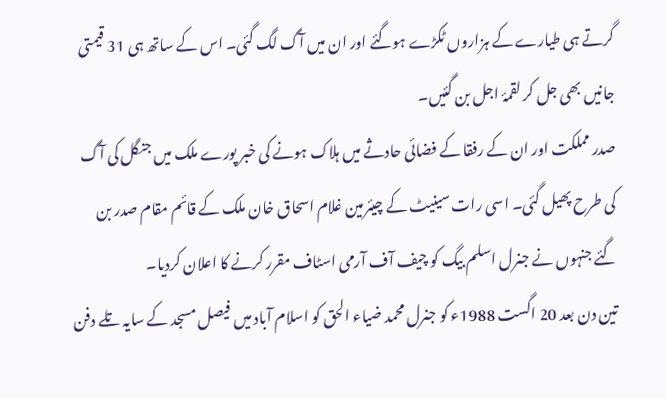گرتے ہی طیارے کے ہزاروں ٹکڑے ہوگئے اور ان میں آگ لگ گئی۔ اس کے ساتھ ہی 31 قیمتی جانیں بھی جل کر لقمۂ اجل بن گئیں۔
صدر مملکت اور ان کے رفقا کے فضائی حادثے میں ہلاک ہونے کی خبر پورے ملک میں جنگل کی آگ کی طرح پھیل گئی۔ اسی رات سینیٹ کے چیئرمین غلام اسحاق خان ملک کے قائم مقام صدر بن گئے جنہوں نے جنرل اسلم بیگ کو چیف آف آرمی اسٹاف مقرر کرنے کا اعلان کردیا۔
تین دن بعد 20 اگست 1988ء کو جنرل محمد ضیاء الحق کو اسلام آباد میں فیصل مسجد کے سایہ تلے دفن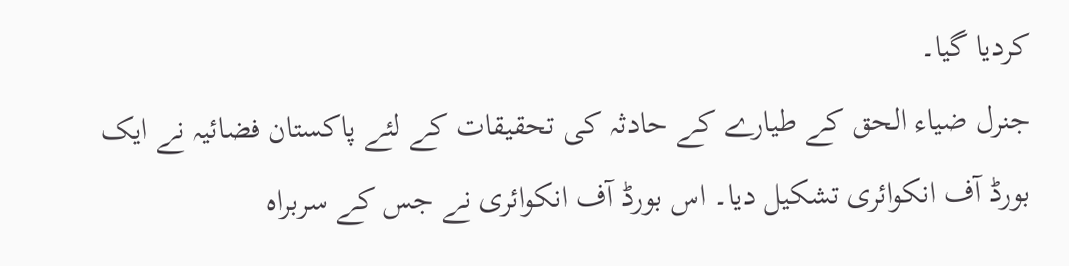کردیا گیا۔
جنرل ضیاء الحق کے طیارے کے حادثہ کی تحقیقات کے لئے پاکستان فضائیہ نے ایک بورڈ آف انکوائری تشکیل دیا۔ اس بورڈ آف انکوائری نے جس کے سربراہ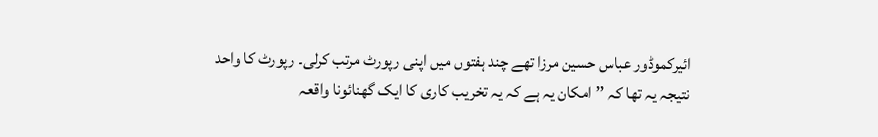ائیرکموڈور عباس حسین مرزا تھے چند ہفتوں میں اپنی رپورٹ مرتب کرلی۔ رپورٹ کا واحد نتیجہ یہ تھا کہ ’’امکان یہ ہے کہ یہ تخریب کاری کا ایک گھنائونا واقعہ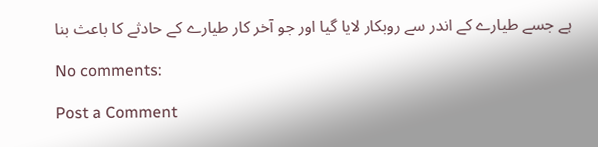ہے جسے طیارے کے اندر سے روبکار لایا گیا اور جو آخر کار طیارے کے حادثے کا باعث بنا

No comments:

Post a Comment